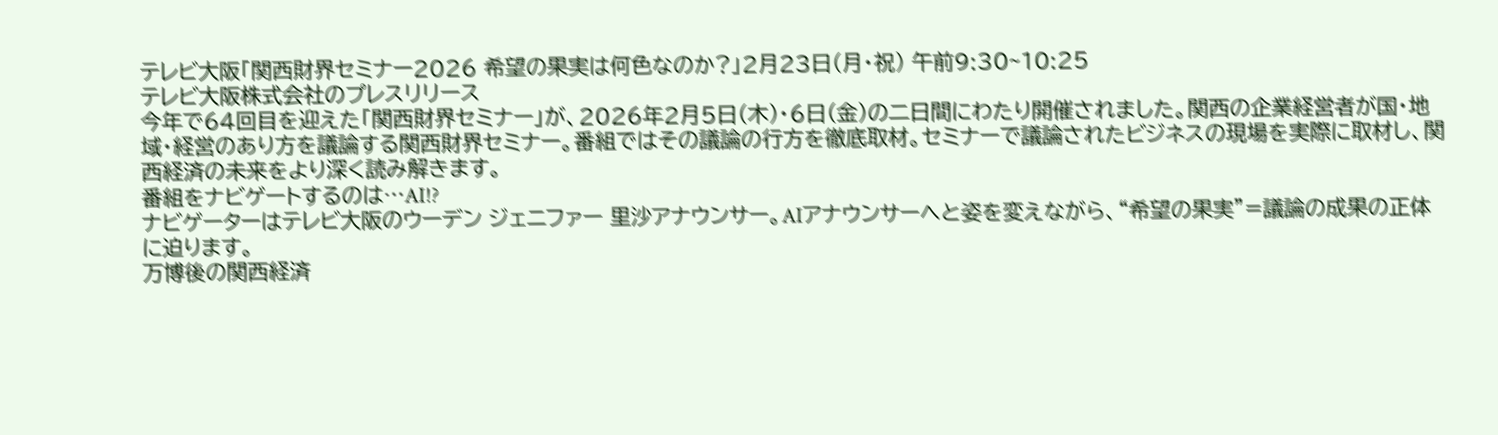テレビ大阪「関西財界セミナー2026 希望の果実は何色なのか?」2月23日(月・祝) 午前9:30~10:25
テレビ大阪株式会社のプレスリリース
今年で64回目を迎えた「関西財界セミナー」が、2026年2月5日(木)・6日(金)の二日間にわたり開催されました。関西の企業経営者が国・地域・経営のあり方を議論する関西財界セミナー。番組ではその議論の行方を徹底取材。セミナーで議論されたビジネスの現場を実際に取材し、関西経済の未来をより深く読み解きます。
番組をナビゲートするのは…AI!?
ナビゲーターはテレビ大阪のウーデン ジェニファー 里沙アナウンサー。AIアナウンサーへと姿を変えながら、“希望の果実”=議論の成果の正体に迫ります。
万博後の関西経済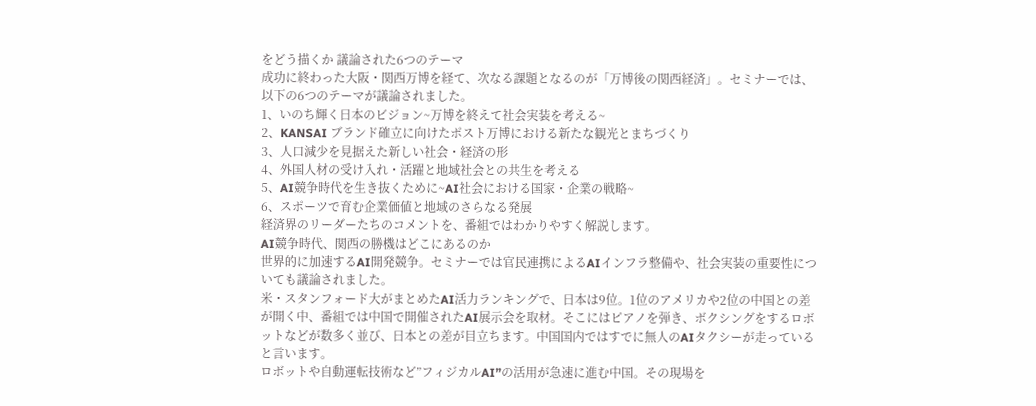をどう描くか 議論された6つのテーマ
成功に終わった大阪・関西万博を経て、次なる課題となるのが「万博後の関西経済」。セミナーでは、以下の6つのテーマが議論されました。
1、いのち輝く日本のビジョン~万博を終えて社会実装を考える~
2、KANSAI ブランド確立に向けたポスト万博における新たな観光とまちづくり
3、人口減少を見据えた新しい社会・経済の形
4、外国人材の受け入れ・活躍と地域社会との共生を考える
5、AI競争時代を生き抜くために~AI社会における国家・企業の戦略~
6、スポーツで育む企業価値と地域のさらなる発展
経済界のリーダーたちのコメントを、番組ではわかりやすく解説します。
AI競争時代、関西の勝機はどこにあるのか
世界的に加速するAI開発競争。セミナーでは官民連携によるAIインフラ整備や、社会実装の重要性についても議論されました。
米・スタンフォード大がまとめたAI活力ランキングで、日本は9位。1位のアメリカや2位の中国との差が開く中、番組では中国で開催されたAI展示会を取材。そこにはピアノを弾き、ボクシングをするロボットなどが数多く並び、日本との差が目立ちます。中国国内ではすでに無人のAIタクシーが走っていると言います。
ロボットや自動運転技術など”フィジカルAI”の活用が急速に進む中国。その現場を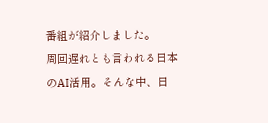番組が紹介しました。
周回遅れとも言われる日本のAI活用。そんな中、日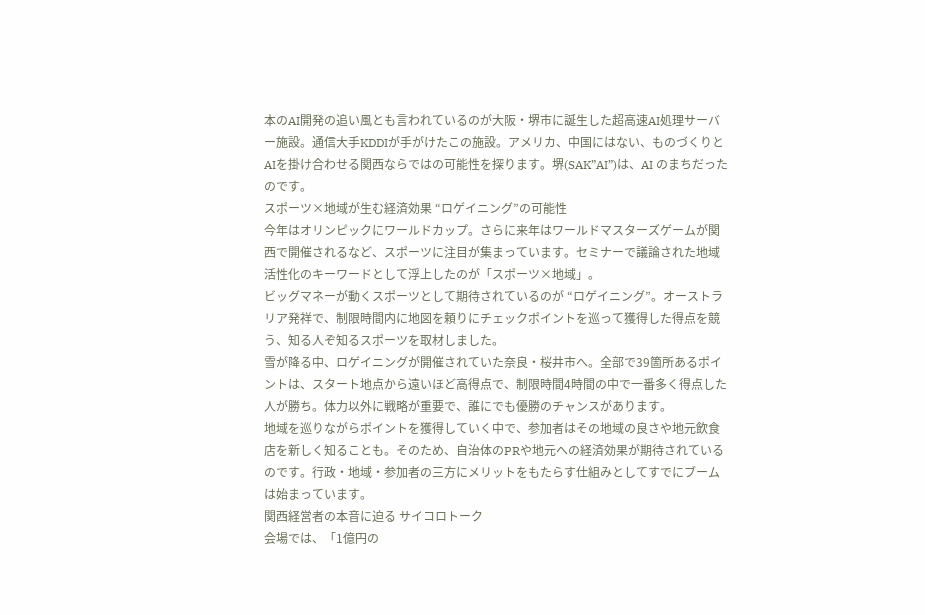本のAI開発の追い風とも言われているのが大阪・堺市に誕生した超高速AI処理サーバー施設。通信大手KDDIが手がけたこの施設。アメリカ、中国にはない、ものづくりとAIを掛け合わせる関西ならではの可能性を探ります。堺(SAK”AI”)は、AI のまちだったのです。
スポーツ×地域が生む経済効果 “ロゲイニング”の可能性
今年はオリンピックにワールドカップ。さらに来年はワールドマスターズゲームが関西で開催されるなど、スポーツに注目が集まっています。セミナーで議論された地域活性化のキーワードとして浮上したのが「スポーツ×地域」。
ビッグマネーが動くスポーツとして期待されているのが “ロゲイニング”。オーストラリア発祥で、制限時間内に地図を頼りにチェックポイントを巡って獲得した得点を競う、知る人ぞ知るスポーツを取材しました。
雪が降る中、ロゲイニングが開催されていた奈良・桜井市へ。全部で39箇所あるポイントは、スタート地点から遠いほど高得点で、制限時間4時間の中で一番多く得点した人が勝ち。体力以外に戦略が重要で、誰にでも優勝のチャンスがあります。
地域を巡りながらポイントを獲得していく中で、参加者はその地域の良さや地元飲食店を新しく知ることも。そのため、自治体のPRや地元への経済効果が期待されているのです。行政・地域・参加者の三方にメリットをもたらす仕組みとしてすでにブームは始まっています。
関西経営者の本音に迫る サイコロトーク
会場では、「1億円の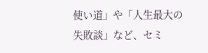使い道」や「人生最大の失敗談」など、セミ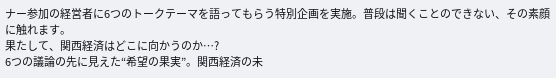ナー参加の経営者に6つのトークテーマを語ってもらう特別企画を実施。普段は聞くことのできない、その素顔に触れます。
果たして、関西経済はどこに向かうのか…?
6つの議論の先に見えた“希望の果実”。関西経済の未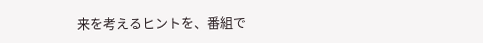来を考えるヒントを、番組で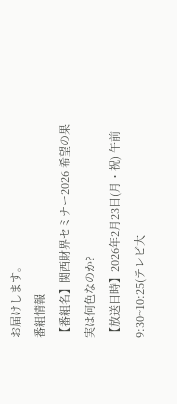お届けします。
番組情報
【番組名】関西財界セミナー2026 希望の果実は何色なのか?
【放送日時】2026年2月23日(月・祝) 午前9:30~10:25(テレビ大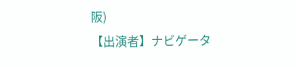阪)
【出演者】ナビゲータ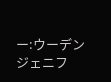ー:ウーデン ジェニフ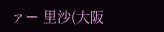ァー 里沙(大阪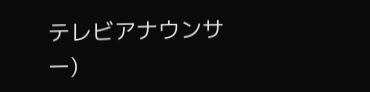テレビアナウンサー)